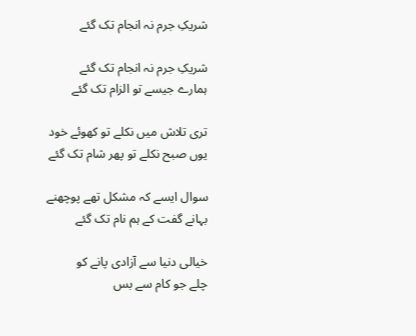شریکِ جرم نہ انجام تک گئے

شریکِ جرم نہ انجام تک گئے
ہمارے جیسے تو الزام تک گئے

تری تلاش میں نکلے تو کھوئے خود
یوں صبح نکلے تو پھر شام تک گئے

سوال ایسے کہ مشکل تھے پوچھنے
بہانے گفت کے ہم نام تک گئے

خیالی دنیا سے آزادی پانے کو
چلے جو کام سے بس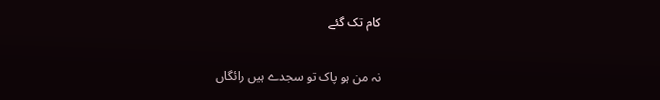کام تک گئے

نہ من ہو پاک تو سجدے ہیں رائگاں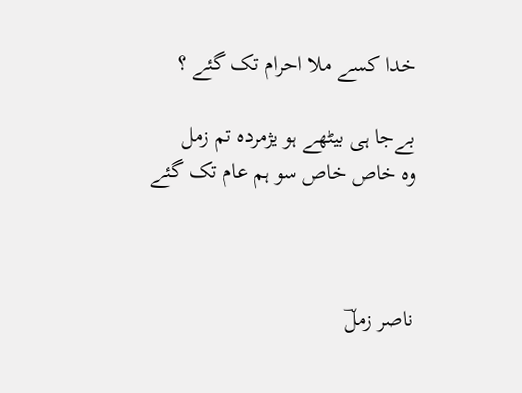خدا کسے ملا احرام تک گئے ؟

بےجا ہی بیٹھے ہو یژمردہ تم زمل
وہ خاص خاص سو ہم عام تک گئے



ناصر زملؔ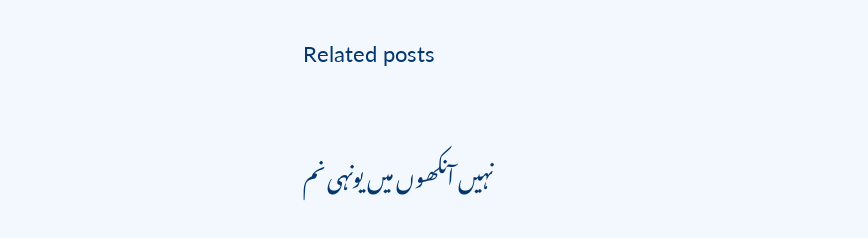Related posts

نہیں آنکھوں میں یونہی نم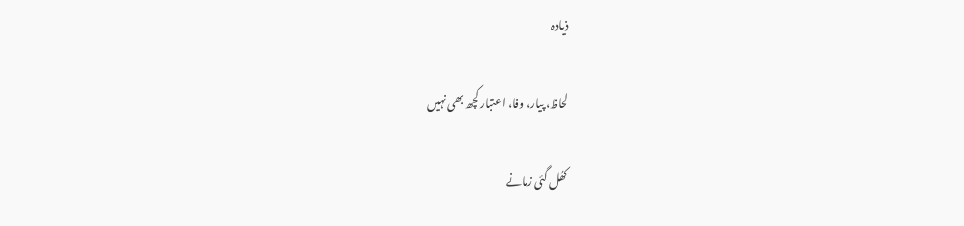ذیادہ

لحاظ، پیار، وفا، اعتبار کچھ بھی نہیں

کھُل گئی زمانے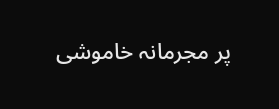پر مجرمانہ خاموشی